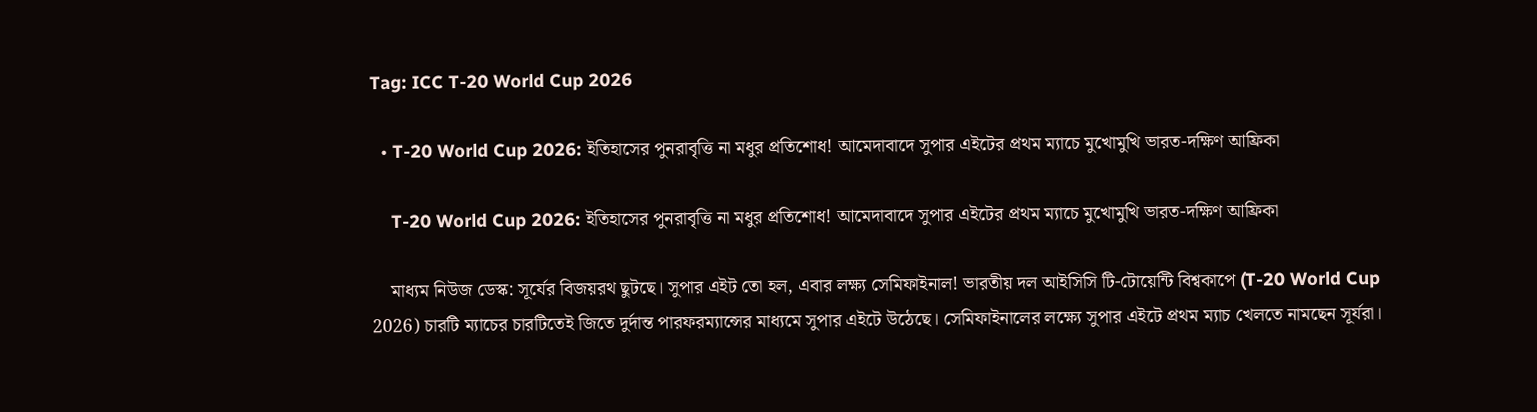Tag: ICC T-20 World Cup 2026

  • T-20 World Cup 2026: ইতিহাসের পুনরাবৃত্তি না মধুর প্রতিশোধ! আমেদাবাদে সুপার এইটের প্রথম ম্যাচে মুখোমুখি ভারত-দক্ষিণ আফ্রিকা

    T-20 World Cup 2026: ইতিহাসের পুনরাবৃত্তি না মধুর প্রতিশোধ! আমেদাবাদে সুপার এইটের প্রথম ম্যাচে মুখোমুখি ভারত-দক্ষিণ আফ্রিকা

    মাধ্যম নিউজ ডেস্ক: সূর্যের বিজয়রথ ছুটছে। সুপার এইট তো হল, এবার লক্ষ্য সেমিফাইনাল! ভারতীয় দল আইসিসি টি-টোয়েন্টি বিশ্বকাপে (T-20 World Cup 2026) চারটি ম্যাচের চারটিতেই জিতে দুর্দান্ত পারফরম্যান্সের মাধ্যমে সুপার এইটে উঠেছে। সেমিফাইনালের লক্ষ্যে সুপার এইটে প্রথম ম্যাচ খেলতে নামছেন সূর্যরা।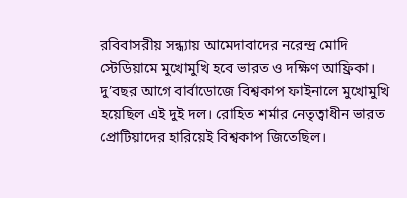রবিবাসরীয় সন্ধ্যায় আমেদাবাদের নরেন্দ্র মোদি স্টেডিয়ামে মুখোমুখি হবে ভারত ও দক্ষিণ আফ্রিকা। দু’বছর আগে বার্বাডোজে বিশ্বকাপ ফাইনালে মুখোমুখি হয়েছিল এই দুই দল। রোহিত শর্মার নেতৃত্বাধীন ভারত প্রোটিয়াদের হারিয়েই বিশ্বকাপ জিতেছিল।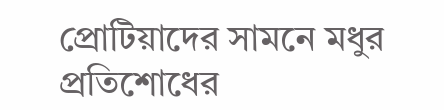প্রোটিয়াদের সামনে মধুর প্রতিশোধের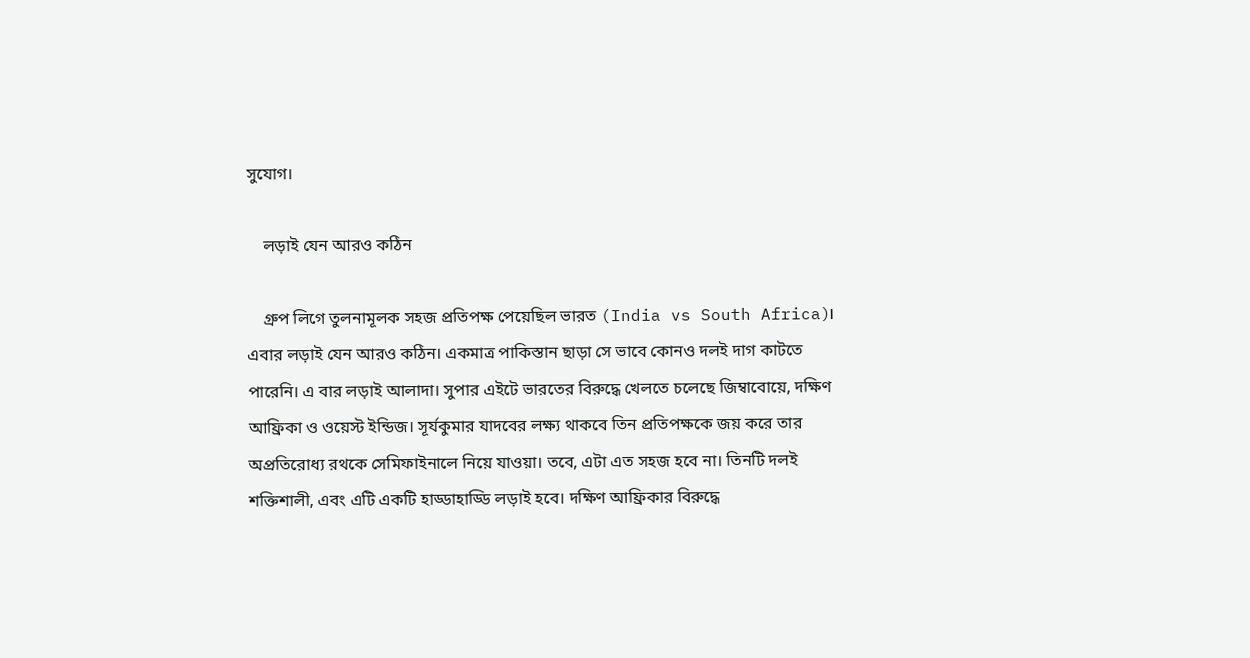সুযোগ।

    লড়াই যেন আরও কঠিন

    গ্ৰুপ লিগে তুলনামূলক সহজ প্রতিপক্ষ পেয়েছিল ভারত (India vs South Africa)। এবার লড়াই যেন আরও কঠিন। একমাত্র পাকিস্তান ছাড়া সে ভাবে কোনও দলই দাগ কাটতে পারেনি। এ বার লড়াই আলাদা। সুপার এইটে ভারতের বিরুদ্ধে খেলতে চলেছে জিম্বাবোয়ে, দক্ষিণ আফ্রিকা ও ওয়েস্ট ইন্ডিজ। সূর্যকুমার যাদবের লক্ষ্য থাকবে তিন প্রতিপক্ষকে জয় করে তার অপ্রতিরোধ্য রথকে সেমিফাইনালে নিয়ে যাওয়া। তবে, এটা এত সহজ হবে না। তিনটি দলই শক্তিশালী, এবং এটি একটি হাড্ডাহাড্ডি লড়াই হবে। দক্ষিণ আফ্রিকার বিরুদ্ধে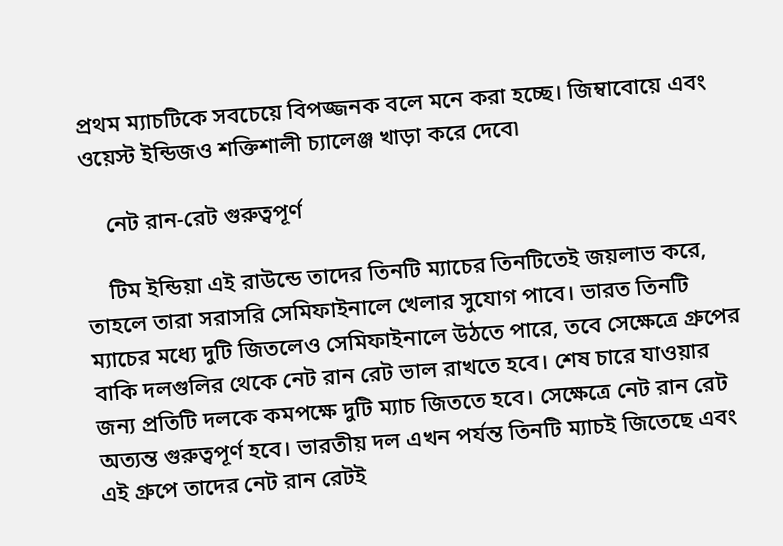প্রথম ম্যাচটিকে সবচেয়ে বিপজ্জনক বলে মনে করা হচ্ছে। জিম্বাবোয়ে এবং ওয়েস্ট ইন্ডিজও শক্তিশালী চ্যালেঞ্জ খাড়া করে দেবে৷

    নেট রান-রেট গুরুত্বপূর্ণ

    টিম ইন্ডিয়া এই রাউন্ডে তাদের তিনটি ম্যাচের তিনটিতেই জয়লাভ করে, তাহলে তারা সরাসরি সেমিফাইনালে খেলার সুযোগ পাবে। ভারত তিনটি ম্যাচের মধ্যে দুটি জিতলেও সেমিফাইনালে উঠতে পারে, তবে সেক্ষেত্রে গ্রুপের বাকি দলগুলির থেকে নেট রান রেট ভাল রাখতে হবে। শেষ চারে যাওয়ার জন্য প্রতিটি দলকে কমপক্ষে দুটি ম্যাচ জিততে হবে। সেক্ষেত্রে নেট রান রেট অত্যন্ত গুরুত্বপূর্ণ হবে। ভারতীয় দল এখন পর্যন্ত তিনটি ম্যাচই জিতেছে এবং এই গ্রুপে তাদের নেট রান রেটই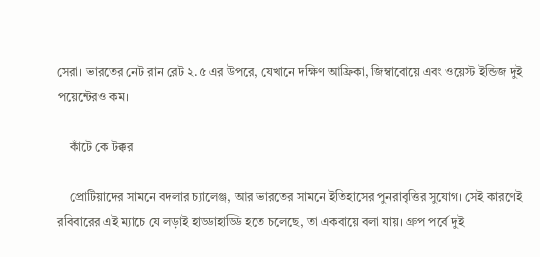সেরা। ভারতের নেট রান রেট ২.৫ এর উপরে, যেখানে দক্ষিণ আফ্রিকা, জিম্বাবোয়ে এবং ওয়েস্ট ইন্ডিজ দুই পয়েন্টেরও কম।

    কাঁটে কে টক্কর

    প্রোটিয়াদের সামনে বদলার চ্যালেঞ্জ, আর ভারতের সামনে ইতিহাসের পুনরাবৃত্তির সুযোগ। সেই কারণেই রবিবারের এই ম্যাচে যে লড়াই হাড্ডাহাড্ডি হতে চলেছে, তা একবায়ে বলা যায়। গ্রুপ পর্বে দুই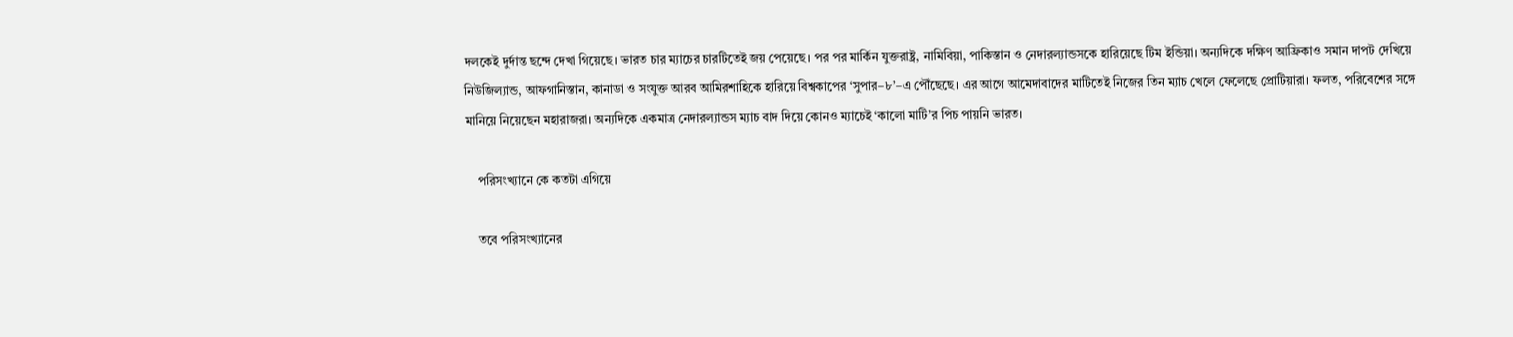দলকেই দুর্দান্ত ছন্দে দেখা গিয়েছে। ভারত চার ম্যাচের চারটিতেই জয় পেয়েছে। পর পর মার্কিন যুক্তরাষ্ট্র, নামিবিয়া, পাকিস্তান ও নেদারল্যান্ডসকে হারিয়েছে টিম ইন্ডিয়া। অন্যদিকে দক্ষিণ আফ্রিকাও সমান দাপট দেখিয়ে নিউজিল্যান্ড, আফগানিস্তান, কানাডা ও সংযুক্ত আরব আমিরশাহিকে হারিয়ে বিশ্বকাপের ‘সুপার–৮’–এ পৌঁছেছে। এর আগে আমেদাবাদের মাটিতেই নিজের তিন ম্যাচ খেলে ফেলেছে প্রোটিয়ারা। ফলত, পরিবেশের সঙ্গে মানিয়ে নিয়েছেন মহারাজরা। অন্যদিকে একমাত্র নেদারল্যান্ডস ম্যাচ বাদ দিয়ে কোনও ম্যাচেই ‘কালো মাটি’র পিচ পায়নি ভারত।

    পরিসংখ্যানে কে কতটা এগিয়ে

    তবে পরিসংখ্যানের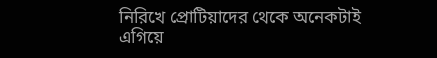নিরিখে প্রোটিয়াদের থেকে অনেকটাই এগিয়ে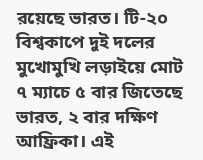রয়েছে ভারত। টি-২০ বিশ্বকাপে দুই দলের মুখোমুখি লড়াইয়ে মোট ৭ ম্যাচে ৫ বার জিতেছে ভারত, ২ বার দক্ষিণ আফ্রিকা। এই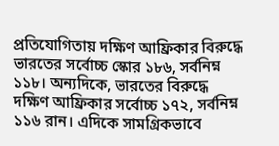প্রতিযোগিতায় দক্ষিণ আফ্রিকার বিরুদ্ধে ভারতের সর্বোচ্চ স্কোর ১৮৬, সর্বনিম্ন ১১৮। অন্যদিকে, ভারতের বিরুদ্ধে দক্ষিণ আফ্রিকার সর্বোচ্চ ১৭২, সর্বনিম্ন ১১৬ রান। এদিকে সামগ্রিকভাবে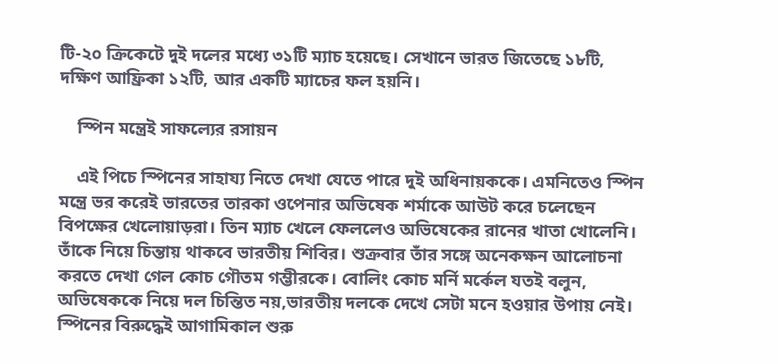টি-২০ ক্রিকেটে দুই দলের মধ্যে ৩১টি ম্যাচ হয়েছে। সেখানে ভারত জিতেছে ১৮টি, দক্ষিণ আফ্রিকা ১২টি, আর একটি ম্যাচের ফল হয়নি।

    স্পিন মন্ত্রেই সাফল্যের রসায়ন

    এই পিচে স্পিনের সাহায্য নিতে দেখা যেতে পারে দুই অধিনায়ককে। এমনিতেও স্পিন মন্ত্রে ভর করেই ভারতের তারকা ওপেনার অভিষেক শর্মাকে আউট করে চলেছেন বিপক্ষের খেলোয়াড়রা। তিন ম্যাচ খেলে ফেললেও অভিষেকের রানের খাতা খোলেনি। তাঁকে নিয়ে চিন্তায় থাকবে ভারতীয় শিবির। শুক্রবার তাঁর সঙ্গে অনেকক্ষন আলোচনা করতে দেখা গেল কোচ গৌতম গম্ভীরকে। বোলিং কোচ মর্নি মর্কেল যতই বলুন, অভিষেককে নিয়ে দল চিন্তিত নয়,ভারতীয় দলকে দেখে সেটা মনে হওয়ার উপায় নেই। স্পিনের বিরুদ্ধেই আগামিকাল শুরু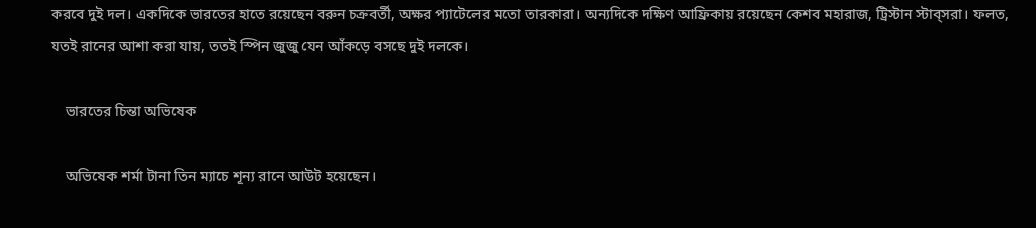করবে দুই দল। একদিকে ভারতের হাতে রয়েছেন বরুন চক্রবর্তী, অক্ষর প্যাটেলের মতো তারকারা। অন্যদিকে দক্ষিণ আফ্রিকায় রয়েছেন কেশব মহারাজ, ট্রিস্টান স্টাব্সরা। ফলত, যতই রানের আশা করা যায়, ততই স্পিন জুজু যেন আঁকড়ে বসছে দুই দলকে।

    ভারতের চিন্তা অভিষেক

    অভিষেক শর্মা টানা তিন ম্যাচে শূন্য রানে আউট হয়েছেন।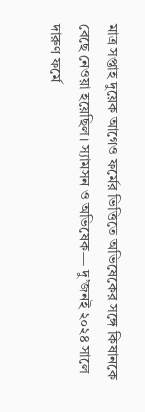মাত্র সপ্তাহ দুয়েক আগেও ফর্মের ভিত্তিতে অভিষেকের সঙ্গে কিষানকে বেছে নেওয়া হয়েছিল। স্যামসন ও অভিষেক— দু’জনই ২০২৪ সালে দারুণ ফর্মে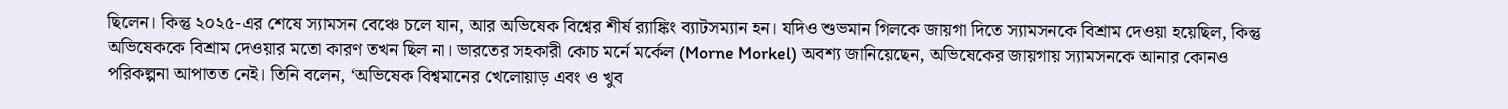ছিলেন। কিন্তু ২০২৫-এর শেষে স্যামসন বেঞ্চে চলে যান, আর অভিষেক বিশ্বের শীর্ষ র‌্যাঙ্কিং ব্যাটসম্যান হন। যদিও শুভমান গিলকে জায়গা দিতে স্যামসনকে বিশ্রাম দেওয়া হয়েছিল, কিন্তু অভিষেককে বিশ্রাম দেওয়ার মতো কারণ তখন ছিল না। ভারতের সহকারী কোচ মর্নে মর্কেল (Morne Morkel) অবশ্য জানিয়েছেন, অভিষেকের জায়গায় স্যামসনকে আনার কোনও পরিকল্পনা আপাতত নেই। তিনি বলেন, ‘অভিষেক বিশ্বমানের খেলোয়াড় এবং ও খুব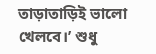তাড়াতাড়িই ভালো খেলবে।’ শুধু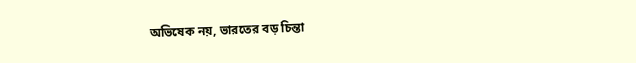অভিষেক নয়, ভারতের বড় চিন্তা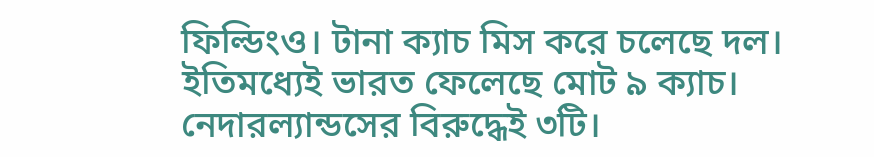ফিল্ডিংও। টানা ক্যাচ মিস করে চলেছে দল। ইতিমধ্যেই ভারত ফেলেছে মোট ৯ ক্যাচ। নেদারল্যান্ডসের বিরুদ্ধেই ৩টি।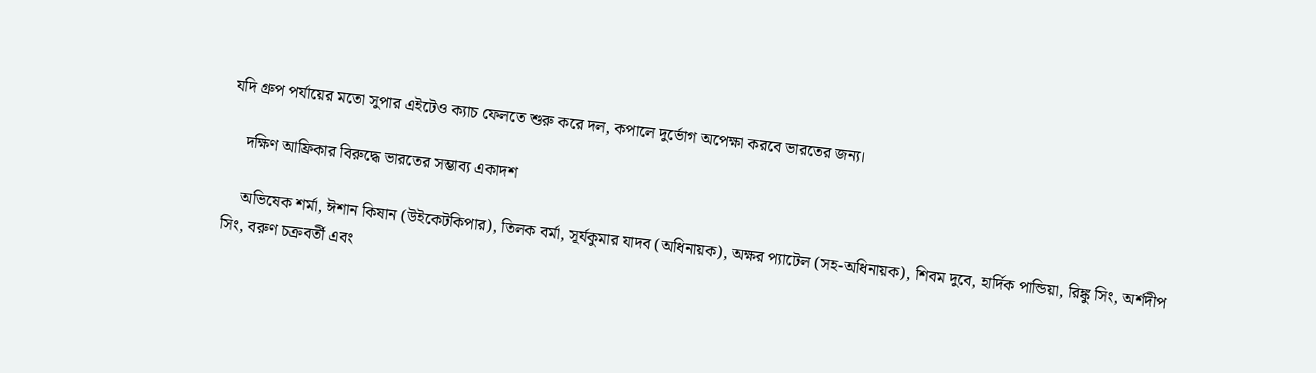যদি গ্ৰুপ পর্যায়ের মতো সুপার এইটেও ক্যাচ ফেলতে শুরু করে দল, কপালে দুর্ভোগ অপেক্ষা করবে ভারতের জন্য।

    দক্ষিণ আফ্রিকার বিরুদ্ধে ভারতের সম্ভাব্য একাদশ

    অভিষেক শর্মা, ঈশান কিষান (উইকেটকিপার), তিলক বর্মা, সূর্যকুমার যাদব (অধিনায়ক), অক্ষর প্যাটেল (সহ-অধিনায়ক), শিবম দুবে, হার্দিক পান্ডিয়া, রিঙ্কু সিং, অর্শদীপ সিং, বরুণ চক্রবর্তী এবং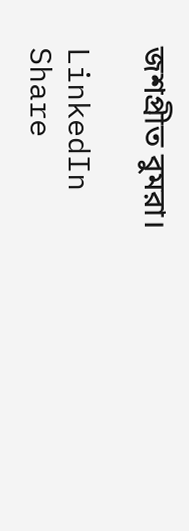জশপ্রীত বুমরা।

LinkedIn
Share